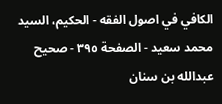الكافي في اصول الفقه - الحكيم، السيد محمد سعيد - الصفحة ٣٩٥ - صحيح عبدالله بن سنان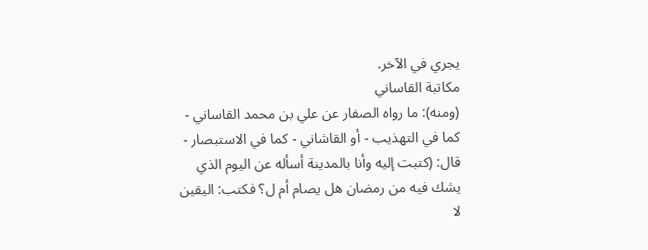يجري في الآخر.
مكاتبة القاساني
(ومنه): ما رواه الصفار عن علي بن محمد القاساني - كما في التهذيب - أو القاشاني - كما في الاستبصار - قال: (كتبت إليه وأنا بالمدينة أسأله عن اليوم الذي يشك فيه من رمضان هل يصام أم ل؟ فكتب: اليقين لا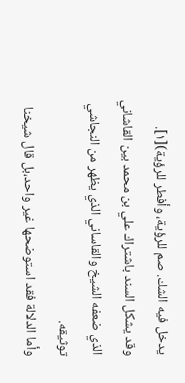يدخل فيه الشك. صم للرؤية، وأفطر للرؤية)[١].
وقد يشكل السند باشتراك علي بن محمد بين القاشاني الذي ضعفه الشيخ والقاساني الذي يظهر من النجاشي توثيقه.
وأما الدلالة فقد استوضحها غير واحد،بل قال شيخنا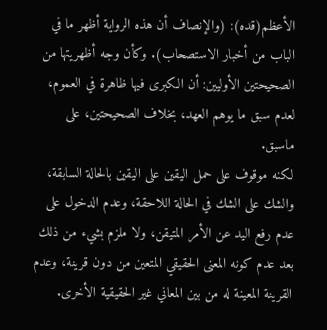الأعظم(قده): (والإنصاف أن هذه الرواية أظهر ما في الباب من أخبار الاستصحاب). وكأن وجه أظهريتها من الصحيحتين الأوليين: أن الكبرى فيها ظاهرة في العموم، لعدم سبق ما يوهم العهد، بخلاف الصحيحتين، على ماسبق.
لكنه موقوف على حمل اليقين على اليقين بالحالة السابقة، والشك على الشك في الحالة اللاحقة، وعدم الدخول على عدم رفع اليد عن الأمر المتيقن، ولا ملزم بشيء من ذلك بعد عدم كونه المعنى الحقيقي المتعين من دون قرينة، وعدم القرينة المعينة له من بين المعاني غير الحقيقية الأخرى.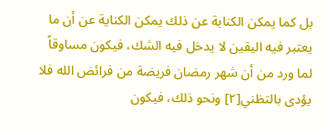بل كما يمكن الكناية عن ذلك يمكن الكناية عن أن ما يعتبر فيه اليقين لا يدخل فيه الشك، فيكون مساوقاً لما ورد من أن شهر رمضان فريضة من فرائض الله فلا يؤدى بالتظني[٢] ونحو ذلك، فيكون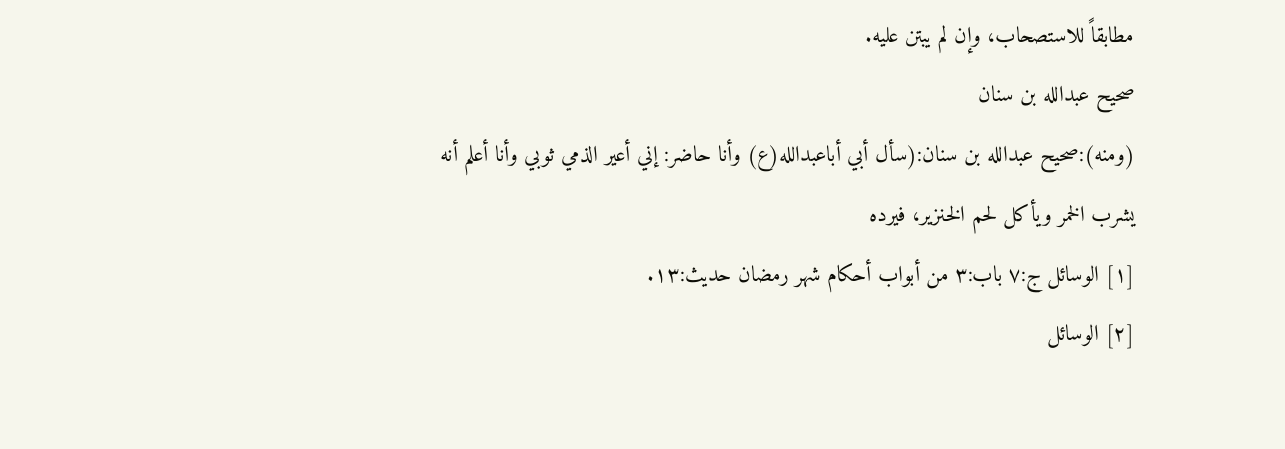مطابقاً للاستصحاب، وإن لم يبتن عليه.
صحيح عبدالله بن سنان
(ومنه):صحيح عبدالله بن سنان:(سأل أبي أباعبدالله(ع) وأنا حاضر: إني أعير الذمي ثوبي وأنا أعلم أنه يشرب الخمر ويأكل لحم الخنزير، فيرده
[١] الوسائل ج:٧ باب:٣ من أبواب أحكام شهر رمضان حديث:١٣.
[٢] الوسائل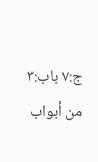ج:٧ باب:٣ من أبواب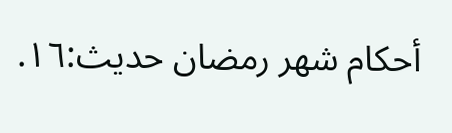أحكام شهر رمضان حديث:١٦.